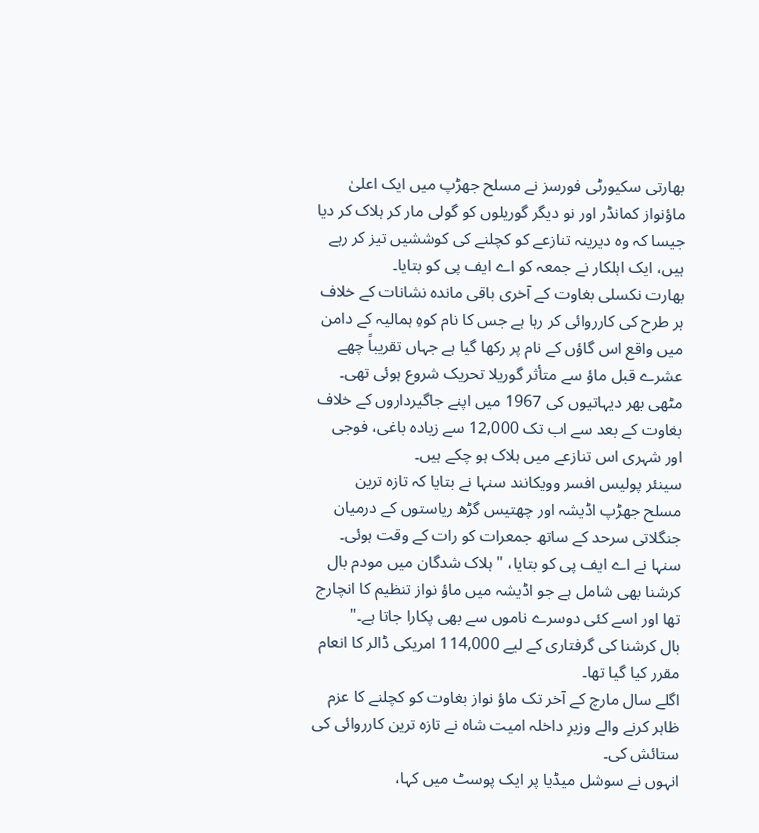بھارتی سکیورٹی فورسز نے مسلح جھڑپ میں ایک اعلیٰ ماؤنواز کمانڈر اور نو دیگر گوریلوں کو گولی مار کر ہلاک کر دیا جیسا کہ وہ دیرینہ تنازعے کو کچلنے کی کوششیں تیز کر رہے ہیں، ایک اہلکار نے جمعہ کو اے ایف پی کو بتایا۔
بھارت نکسلی بغاوت کے آخری باقی ماندہ نشانات کے خلاف ہر طرح کی کارروائی کر رہا ہے جس کا نام کوہِ ہمالیہ کے دامن میں واقع اس گاؤں کے نام پر رکھا گیا ہے جہاں تقریباً چھے عشرے قبل ماؤ سے متأثر گوریلا تحریک شروع ہوئی تھی۔
مٹھی بھر دیہاتیوں کی 1967 میں اپنے جاگیرداروں کے خلاف بغاوت کے بعد سے اب تک 12,000 سے زیادہ باغی، فوجی اور شہری اس تنازعے میں ہلاک ہو چکے ہیں۔
سینئر پولیس افسر وویکانند سنہا نے بتایا کہ تازہ ترین مسلح جھڑپ اڈیشہ اور چھتیس گڑھ ریاستوں کے درمیان جنگلاتی سرحد کے ساتھ جمعرات کو رات کے وقت ہوئی۔
سنہا نے اے ایف پی کو بتایا، "ہلاک شدگان میں مودم بال کرشنا بھی شامل ہے جو اڈیشہ میں ماؤ نواز تنظیم کا انچارج تھا اور اسے کئی دوسرے ناموں سے بھی پکارا جاتا ہے۔"
بال کرشنا کی گرفتاری کے لیے 114,000 امریکی ڈالر کا انعام مقرر کیا گیا تھا۔
اگلے سال مارچ کے آخر تک ماؤ نواز بغاوت کو کچلنے کا عزم ظاہر کرنے والے وزیرِ داخلہ امیت شاہ نے تازہ ترین کارروائی کی ستائش کی۔
انہوں نے سوشل میڈیا پر ایک پوسٹ میں کہا،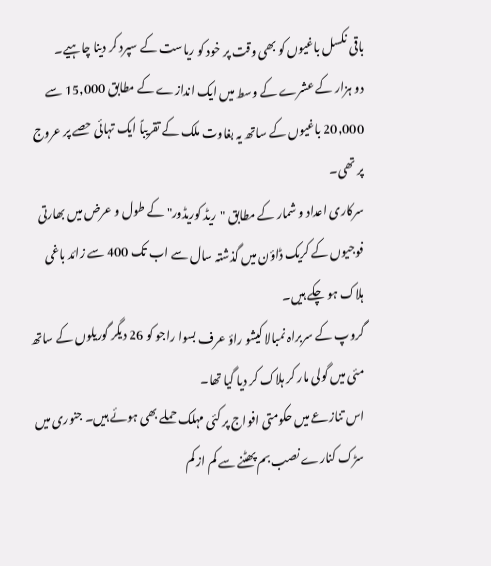باقی نکسل باغیوں کو بھی وقت پر خود کو ریاست کے سپرد کر دینا چاہیے۔
دو ہزار کے عشرے کے وسط میں ایک اندازے کے مطابق 15,000 سے 20,000 باغیوں کے ساتھ یہ بغاوت ملک کے تقریباً ایک تہائی حصے پر عروج پر تھی۔
سرکاری اعداد و شمار کے مطابق "ریڈ کوریڈور" کے طول و عرض میں بھارتی فوجیوں کے کریک ڈاؤن میں گذشتہ سال سے اب تک 400 سے زائد باغی ہلاک ہو چکے ہیں۔
گروپ کے سربراہ نمبالا کیشو راؤ عرف بسوا راجو کو 26 دیگر گوریلوں کے ساتھ مئی میں گولی مار کر ہلاک کر دیا گیا تھا۔
اس تنازعے میں حکومتی افواج پر کئی مہلک حملے بھی ہوئے ہیں۔ جنوری میں سڑک کنارے نصب بم پھٹنے سے کم از کم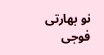نو بھارتی فوجی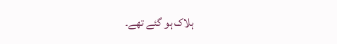ہلاک ہو گئے تھے۔